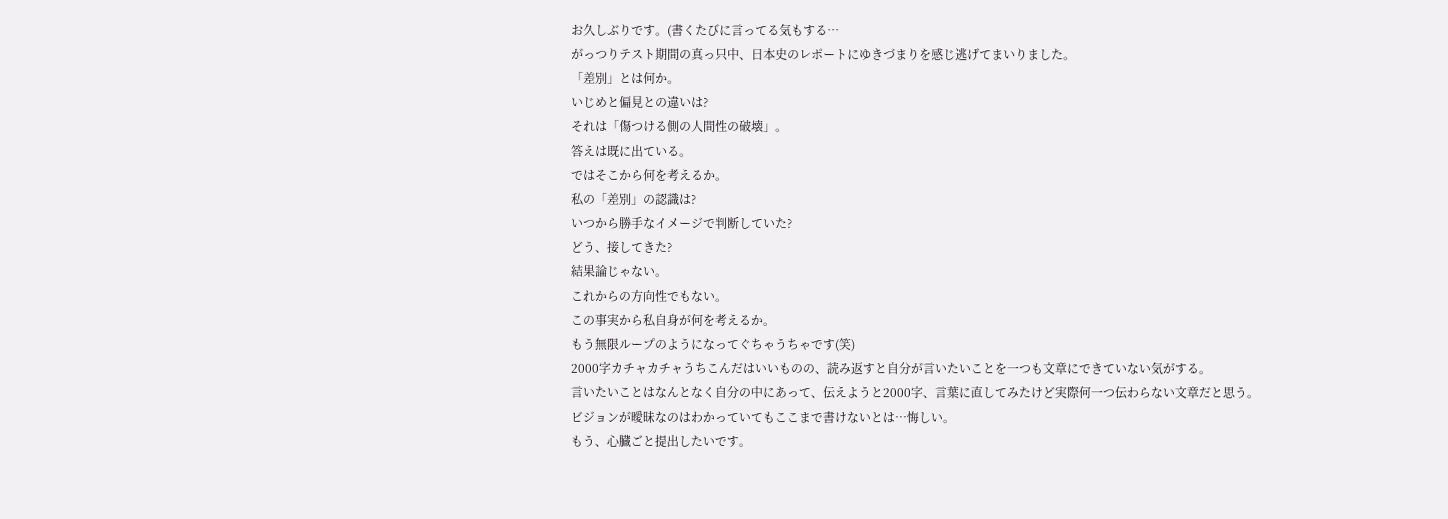お久しぶりです。(書くたびに言ってる気もする…
がっつりテスト期間の真っ只中、日本史のレポートにゆきづまりを感じ逃げてまいりました。
「差別」とは何か。
いじめと偏見との違いは?
それは「傷つける側の人間性の破壊」。
答えは既に出ている。
ではそこから何を考えるか。
私の「差別」の認識は?
いつから勝手なイメージで判断していた?
どう、接してきた?
結果論じゃない。
これからの方向性でもない。
この事実から私自身が何を考えるか。
もう無限ループのようになってぐちゃうちゃです(笑)
2000字カチャカチャうちこんだはいいものの、読み返すと自分が言いたいことを一つも文章にできていない気がする。
言いたいことはなんとなく自分の中にあって、伝えようと2000字、言葉に直してみたけど実際何一つ伝わらない文章だと思う。
ビジョンが曖昧なのはわかっていてもここまで書けないとは…悔しい。
もう、心臓ごと提出したいです。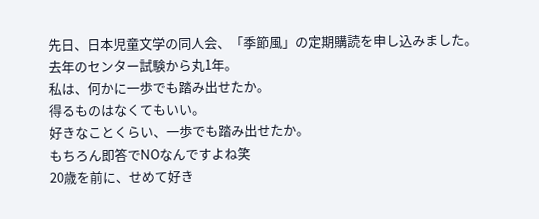先日、日本児童文学の同人会、「季節風」の定期購読を申し込みました。
去年のセンター試験から丸1年。
私は、何かに一歩でも踏み出せたか。
得るものはなくてもいい。
好きなことくらい、一歩でも踏み出せたか。
もちろん即答でNOなんですよね笑
20歳を前に、せめて好き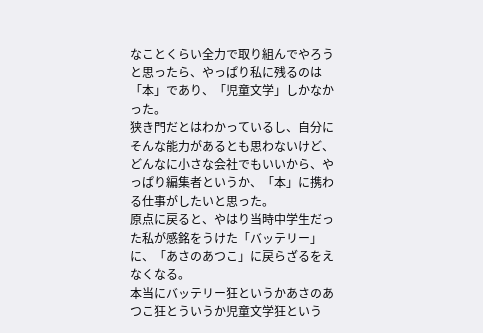なことくらい全力で取り組んでやろうと思ったら、やっぱり私に残るのは「本」であり、「児童文学」しかなかった。
狭き門だとはわかっているし、自分にそんな能力があるとも思わないけど、どんなに小さな会社でもいいから、やっぱり編集者というか、「本」に携わる仕事がしたいと思った。
原点に戻ると、やはり当時中学生だった私が感銘をうけた「バッテリー」に、「あさのあつこ」に戻らざるをえなくなる。
本当にバッテリー狂というかあさのあつこ狂とういうか児童文学狂という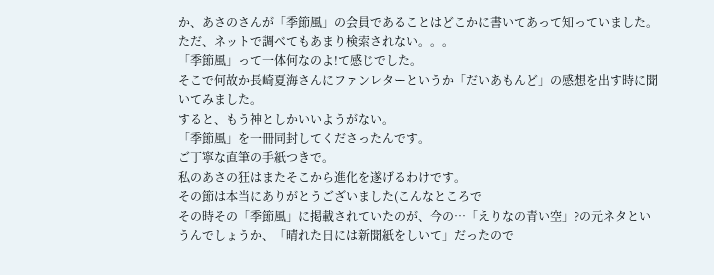か、あさのさんが「季節風」の会員であることはどこかに書いてあって知っていました。
ただ、ネットで調べてもあまり検索されない。。。
「季節風」って一体何なのよ!て感じでした。
そこで何故か長崎夏海さんにファンレターというか「だいあもんど」の感想を出す時に聞いてみました。
すると、もう神としかいいようがない。
「季節風」を一冊同封してくださったんです。
ご丁寧な直筆の手紙つきで。
私のあさの狂はまたそこから進化を遂げるわけです。
その節は本当にありがとうございました(こんなところで
その時その「季節風」に掲載されていたのが、今の…「えりなの青い空」?の元ネタというんでしょうか、「晴れた日には新聞紙をしいて」だったので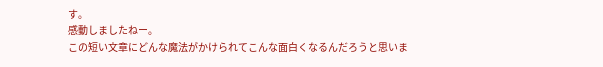す。
感動しましたねー。
この短い文章にどんな魔法がかけられてこんな面白くなるんだろうと思いま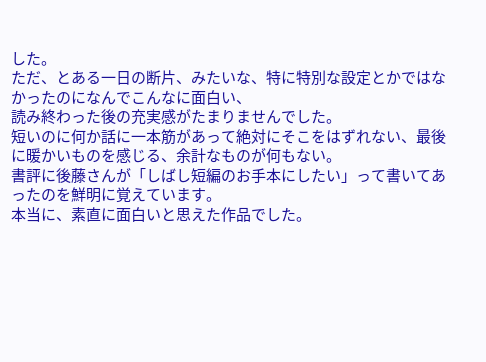した。
ただ、とある一日の断片、みたいな、特に特別な設定とかではなかったのになんでこんなに面白い、
読み終わった後の充実感がたまりませんでした。
短いのに何か話に一本筋があって絶対にそこをはずれない、最後に暖かいものを感じる、余計なものが何もない。
書評に後藤さんが「しばし短編のお手本にしたい」って書いてあったのを鮮明に覚えています。
本当に、素直に面白いと思えた作品でした。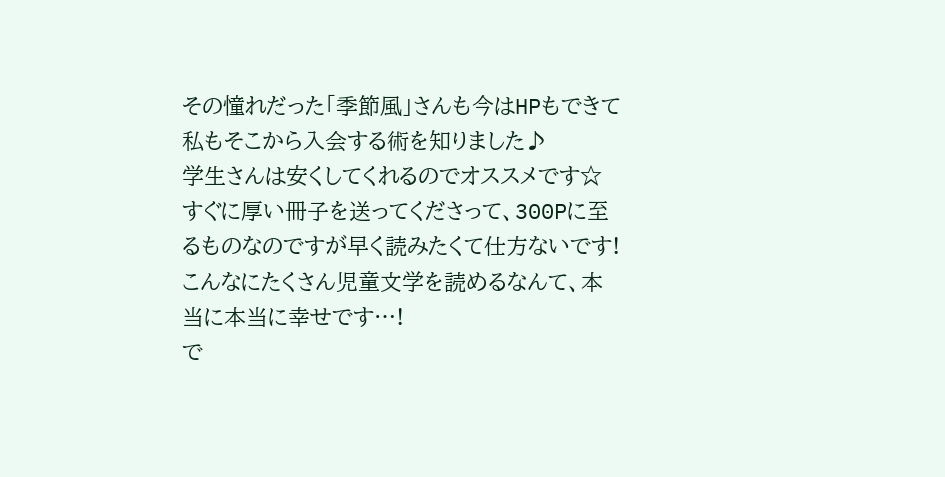その憧れだった「季節風」さんも今はHPもできて私もそこから入会する術を知りました♪
学生さんは安くしてくれるのでオススメです☆
すぐに厚い冊子を送ってくださって、300Pに至るものなのですが早く読みたくて仕方ないです!
こんなにたくさん児童文学を読めるなんて、本当に本当に幸せです…!
で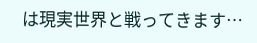は現実世界と戦ってきます…